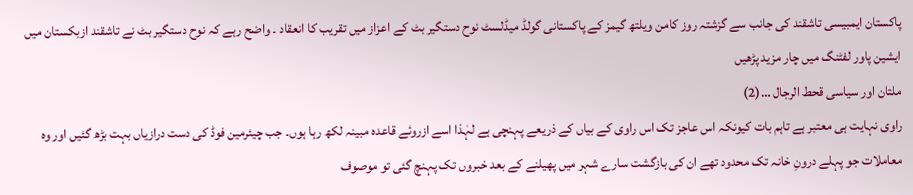پاکستان ایمبیسی تاشقند کی جانب سے گزشتہ روز کامن ویلتھ گیمز کے پاکستانی گولڈ میڈلسٹ نوح دستگیر بٹ کے اعزاز میں تقریب کا انعقاد ۔ واضح رہے کہ نوح دستگیر بٹ نے تاشقند ازبکستان میں ایشین پاور لفٹنگ میں چار مزید پڑھیں
ملتان اور سیاسی قحط الرجال …(2)
راوی نہایت ہی معتبر ہے تاہم بات کیونکہ اس عاجز تک اس راوی کے بیاں کے ذریعے پہنچی ہے لہٰذا اسے ازروئے قاعدہ مبینہ لکھ رہا ہوں۔ جب چیئرمین فوڈ کی دست درازیاں بہت بڑھ گئیں اور وہ معاملات جو پہلے درونِ خانہ تک محدود تھے ان کی بازگشت سارے شہر میں پھیلنے کے بعد خبروں تک پہنچ گئی تو موصوف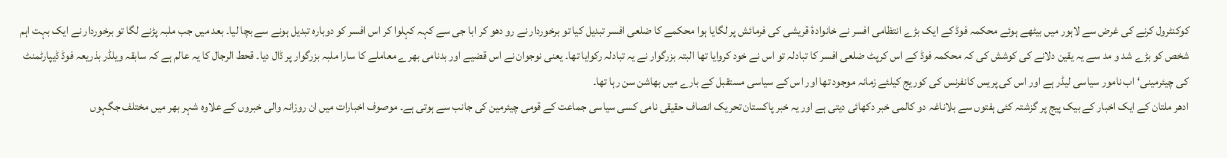کوکنٹرول کرنے کی غرض سے لاہور میں بیٹھے ہوئے محکمہ فوڈ کے ایک بڑے انتظامی افسر نے خانوادۂ قریشی کی فرمائش پر لگایا ہوا محکمے کا ضلعی افسر تبدیل کیا تو برخوردار نے رو دھو کر ابا جی سے کہہ کہلوا کر اس افسر کو دوبارہ تبدیل ہونے سے بچا لیا۔ بعد میں جب ملبہ پڑنے لگا تو برخوردار نے ایک بہت اہم شخص کو بڑے شد و مد سے یہ یقین دلانے کی کوشش کی کہ محکمہ فوڈ کے اس کرپٹ ضلعی افسر کا تبادلہ تو اس نے خود کروایا تھا البتہ بزرگوار نے یہ تبادلہ رکوایا تھا۔ یعنی نوجوان نے اس قضیے اور بدنامی بھرے معاملے کا سارا ملبہ بزرگوار پر ڈال دیا۔ قحط الرجال کا یہ عالم ہے کہ سابقہ ویلڈر بذریعہ فوڈ ڈیپارٹمنٹ کی چیئرمینی‘ اب نامور سیاسی لیڈر ہے اور اس کی پریس کانفرنس کی کوریج کیلئے زمانہ موجود تھا اور اس کے سیاسی مستقبل کے بارے میں بھاشن سن رہا تھا۔
ادھر ملتان کے ایک اخبار کے بیک پیج پر گزشتہ کئی ہفتوں سے بلاناغہ دو کالمی خبر دکھائی دیتی ہے اور یہ خبر پاکستان تحریک انصاف حقیقی نامی کسی سیاسی جماعت کے قومی چیئرمین کی جانب سے ہوتی ہے۔ موصوف اخبارات میں ان روزانہ والی خبروں کے علاوہ شہر بھر میں مختلف جگہوں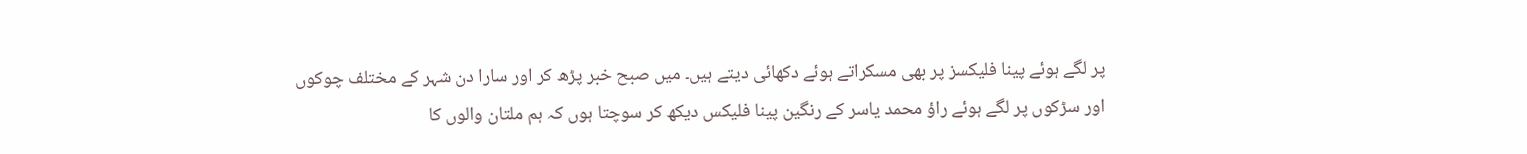پر لگے ہوئے پینا فلیکسز پر بھی مسکراتے ہوئے دکھائی دیتے ہیں۔ میں صبح خبر پڑھ کر اور سارا دن شہر کے مختلف چوکوں اور سڑکوں پر لگے ہوئے راؤ محمد یاسر کے رنگین پینا فلیکس دیکھ کر سوچتا ہوں کہ ہم ملتان والوں کا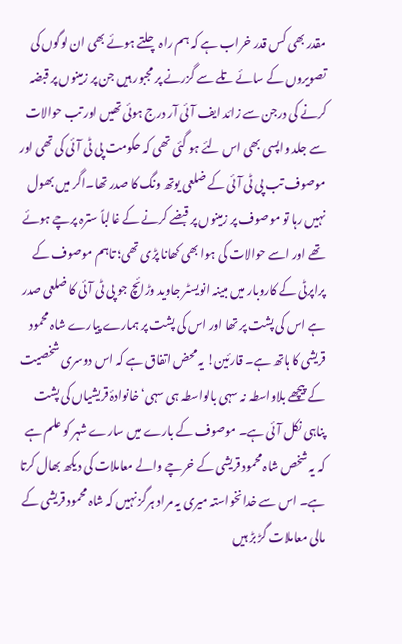مقدر بھی کس قدر خراب ہے کہ ہم راہ چلتے ہوئے بھی ان لوگوں کی تصویروں کے سائے تلے سے گزرنے پر مجبور ہیں جن پر زمینوں پر قبضہ کرنے کی درجن سے زائد ایف آئی آر درج ہوئی تھیں اور تب حوالات سے جلد واپسی بھی اس لئے ہو گئی تھی کہ حکومت پی ٹی آئی کی تھی اور موصوف تب پی ٹی آئی کے ضلعی یوتھ ونگ کا صدر تھا۔اگر میں بھول نہیں رہا تو موصوف پر زمینوں پر قبضے کرنے کے غالباً سترہ پرچے ہوئے تھے اور اسے حوالات کی ہوا بھی کھانا پڑی تھی؛ تاہم موصوف کے پراپرٹی کے کاروبار میں مبینہ انویسٹر جاوید وڑائچ جو پی ٹی آئی کا ضلعی صدر ہے اس کی پشت پر تھا اور اس کی پشت پر ہمارے پیارے شاہ محمود قریشی کا ہاتھ ہے۔ قارئین! یہ محض اتفاق ہے کہ اس دوسری شخصیت کے پیچھے بلاواسطہ نہ سہی بالواسطہ ہی سہی‘ خانوادۂ قریشیاں کی پشت پناہی نکل آئی ہے۔ موصوف کے بارے میں سارے شہر کو علم ہے کہ یہ شخص شاہ محمود قریشی کے خرچے والے معاملات کی دیکھ بھال کرتا ہے۔ اس سے خدانخواستہ میری یہ مراد ہرگز نہیں کہ شاہ محمود قریشی کے مالی معاملات گڑ بڑ ہیں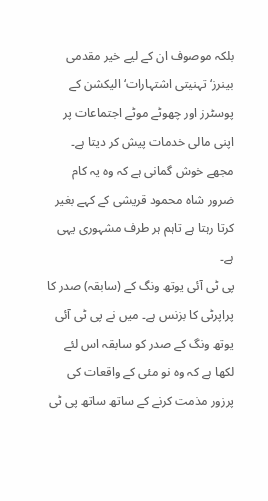بلکہ موصوف ان کے لیے خیر مقدمی بینرز‘ تہنیتی اشتہارات‘ الیکشن کے پوسٹرز اور چھوٹے موٹے اجتماعات پر اپنی مالی خدمات پیش کر دیتا ہے۔ مجھے خوش گمانی ہے کہ وہ یہ کام ضرور شاہ محمود قریشی کے کہے بغیر کرتا رہتا ہے تاہم ہر طرف مشہوری یہی ہے۔
پی ٹی آئی یوتھ ونگ کے (سابقہ) صدر کا پراپرٹی کا بزنس ہے۔ میں نے پی ٹی آئی یوتھ ونگ کے صدر کو سابقہ اس لئے لکھا ہے کہ وہ نو مئی کے واقعات کی پرزور مذمت کرنے کے ساتھ ساتھ پی ٹی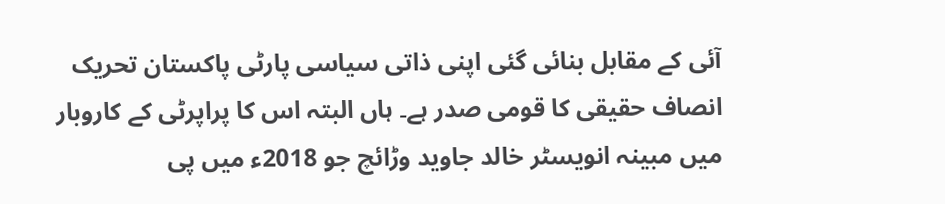آئی کے مقابل بنائی گئی اپنی ذاتی سیاسی پارٹی پاکستان تحریک انصاف حقیقی کا قومی صدر ہے۔ ہاں البتہ اس کا پراپرٹی کے کاروبار میں مبینہ انویسٹر خالد جاوید وڑائچ جو 2018ء میں پی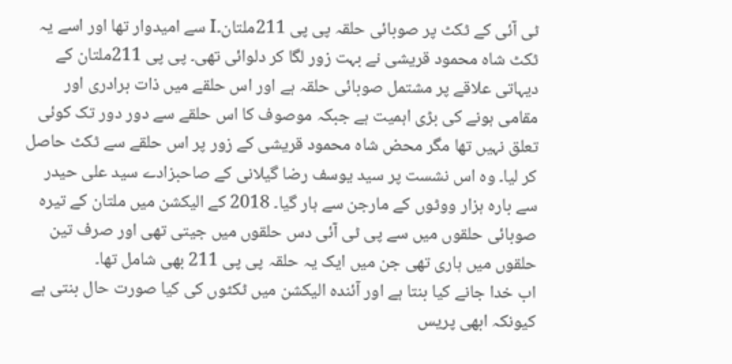ٹی آئی کے ٹکٹ پر صوبائی حلقہ پی پی 211ملتان۔I سے امیدوار تھا اور اسے یہ ٹکٹ شاہ محمود قریشی نے بہت زور لگا کر دلوائی تھی۔ پی پی 211ملتان کے دیہاتی علاقے پر مشتمل صوبائی حلقہ ہے اور اس حلقے میں ذات برادری اور مقامی ہونے کی بڑی اہمیت ہے جبکہ موصوف کا اس حلقے سے دور دور تک کوئی تعلق نہیں تھا مگر محض شاہ محمود قریشی کے زور پر اس حلقے سے ٹکٹ حاصل کر لیا۔ وہ اس نشست پر سید یوسف رضا گیلانی کے صاحبزادے سید علی حیدر سے بارہ ہزار ووٹوں کے مارجن سے ہار گیا۔ 2018 کے الیکشن میں ملتان کے تیرہ صوبائی حلقوں میں سے پی ٹی آئی دس حلقوں میں جیتی تھی اور صرف تین حلقوں میں ہاری تھی جن میں ایک یہ حلقہ پی پی 211 بھی شامل تھا۔
اب خدا جانے کیا بنتا ہے اور آئندہ الیکشن میں ٹکٹوں کی کیا صورت حال بنتی ہے کیونکہ ابھی پریس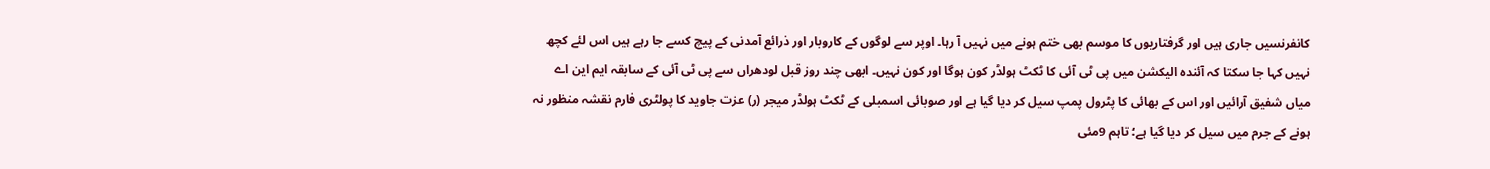کانفرنسیں جاری ہیں اور گرفتاریوں کا موسم بھی ختم ہونے میں نہیں آ رہا۔ اوپر سے لوگوں کے کاروبار اور ذرائع آمدنی کے پیچ کسے جا رہے ہیں اس لئے کچھ نہیں کہا جا سکتا کہ آئندہ الیکشن میں پی ٹی آئی کا ٹکٹ ہولڈر کون ہوگا اور کون نہیں۔ ابھی چند روز قبل لودھراں سے پی ٹی آئی کے سابقہ ایم این اے میاں شفیق آرائیں اور اس کے بھائی کا پٹرول پمپ سیل کر دیا گیا ہے اور صوبائی اسمبلی کے ٹکٹ ہولڈر میجر (ر) عزت جاوید کا پولٹری فارم نقشہ منظور نہ ہونے کے جرم میں سیل کر دیا گیا ہے؛ تاہم 9مئی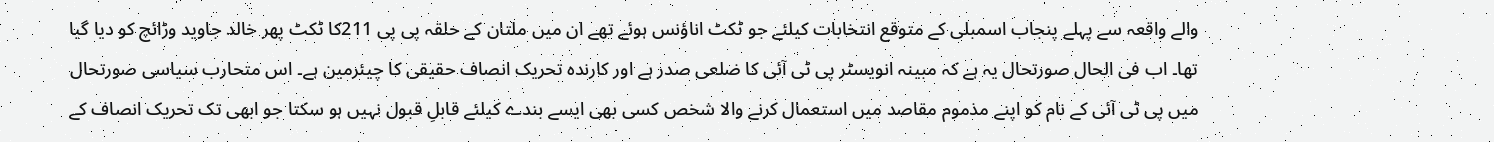والے واقعہ سے پہلے پنجاب اسمبلی کے متوقع انتخابات کیلئے جو ٹکٹ اناؤنس ہوئے تھے ان میں ملتان کے حلقہ پی پی 211کا ٹکٹ پھر خالد جاوید وڑائچ کو دیا گیا تھا۔ اب فی الحال صورتحال یہ ہے کہ مبینہ انویسٹر پی ٹی آئی کا ضلعی صدر ہے اور کارندہ تحریک انصاف حقیقی کا چیئرمین ہے۔ اس متحارب سیاسی صورتحال میں پی ٹی آئی کے نام کو اپنے مذموم مقاصد میں استعمال کرنے والا شخص کسی بھی ایسے بندے کیلئے قابلِ قبول نہیں ہو سکتا جو ابھی تک تحریک انصاف کے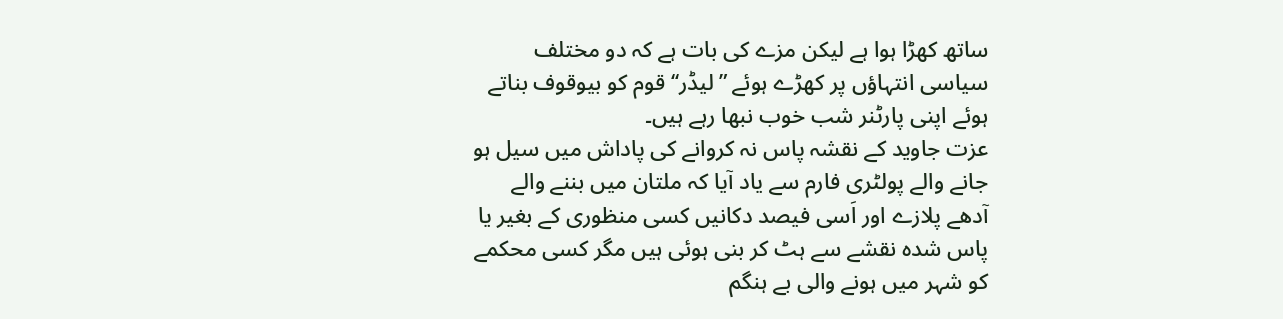ساتھ کھڑا ہوا ہے لیکن مزے کی بات ہے کہ دو مختلف سیاسی انتہاؤں پر کھڑے ہوئے ”لیڈر‘‘ قوم کو بیوقوف بناتے ہوئے اپنی پارٹنر شب خوب نبھا رہے ہیں۔
عزت جاوید کے نقشہ پاس نہ کروانے کی پاداش میں سیل ہو جانے والے پولٹری فارم سے یاد آیا کہ ملتان میں بننے والے آدھے پلازے اور اَسی فیصد دکانیں کسی منظوری کے بغیر یا پاس شدہ نقشے سے ہٹ کر بنی ہوئی ہیں مگر کسی محکمے کو شہر میں ہونے والی بے ہنگم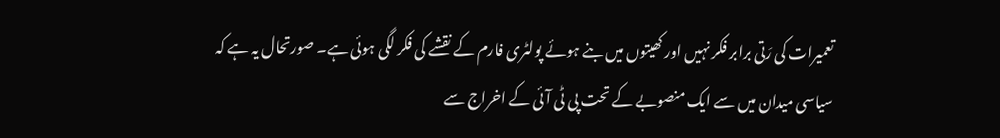تعمیرات کی رَتی برابر فکر نہیں اور کھیتوں میں بنے ہوئے پولٹری فارم کے نقشے کی فکر لگی ہوئی ہے۔ صورتحال یہ ہے کہ سیاسی میدان میں سے ایک منصوبے کے تحت پی ٹی آئی کے اخراج سے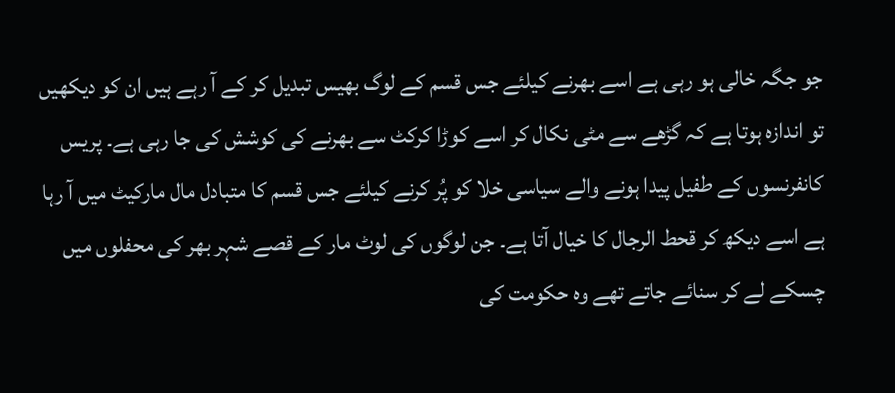جو جگہ خالی ہو رہی ہے اسے بھرنے کیلئے جس قسم کے لوگ بھیس تبدیل کر کے آ رہے ہیں ان کو دیکھیں تو اندازہ ہوتا ہے کہ گڑھے سے مٹی نکال کر اسے کوڑا کرکٹ سے بھرنے کی کوشش کی جا رہی ہے۔ پریس کانفرنسوں کے طفیل پیدا ہونے والے سیاسی خلا کو پُر کرنے کیلئے جس قسم کا متبادل مال مارکیٹ میں آ رہا ہے اسے دیکھ کر قحط الرجال کا خیال آتا ہے۔ جن لوگوں کی لوٹ مار کے قصے شہر بھر کی محفلوں میں چسکے لے کر سنائے جاتے تھے وہ حکومت کی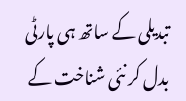تبدیلی کے ساتھ ہی پارٹی بدل کر نئی شناخت کے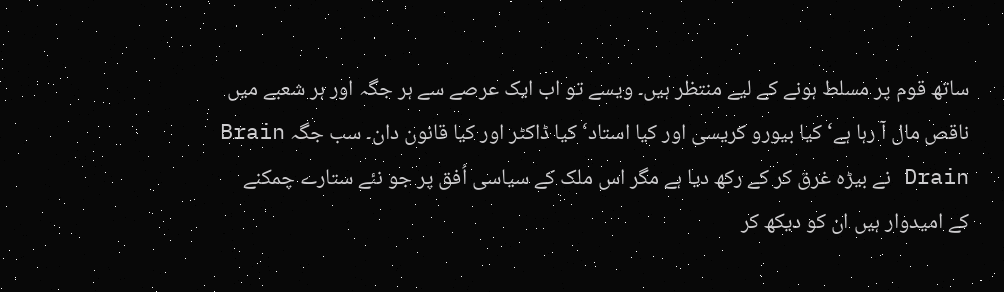ساتھ قوم پر مسلط ہونے کے لیے منتظر ہیں۔ ویسے تو اب ایک عرصے سے ہر جگہ اور ہر شعبے میں ناقص مال آ رہا ہے‘ کیا بیورو کریسی اور کیا استاد‘ کیا ڈاکٹر اور کیا قانون دان۔ سب جگہ Brain Drain نے بیڑہ غرق کر کے رکھ دیا ہے مگر اس ملک کے سیاسی اُفق پر جو نئے ستارے چمکنے کے امیدوار ہیں ان کو دیکھ کر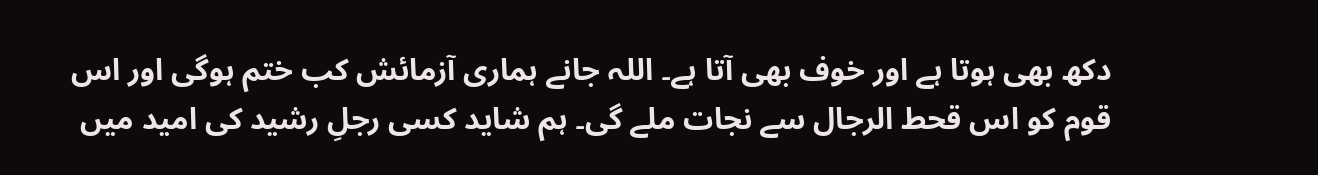دکھ بھی ہوتا ہے اور خوف بھی آتا ہے۔ اللہ جانے ہماری آزمائش کب ختم ہوگی اور اس قوم کو اس قحط الرجال سے نجات ملے گی۔ ہم شاید کسی رجلِ رشید کی امید میں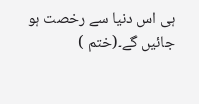ہی اس دنیا سے رخصت ہو جائیں گے۔(ختم )